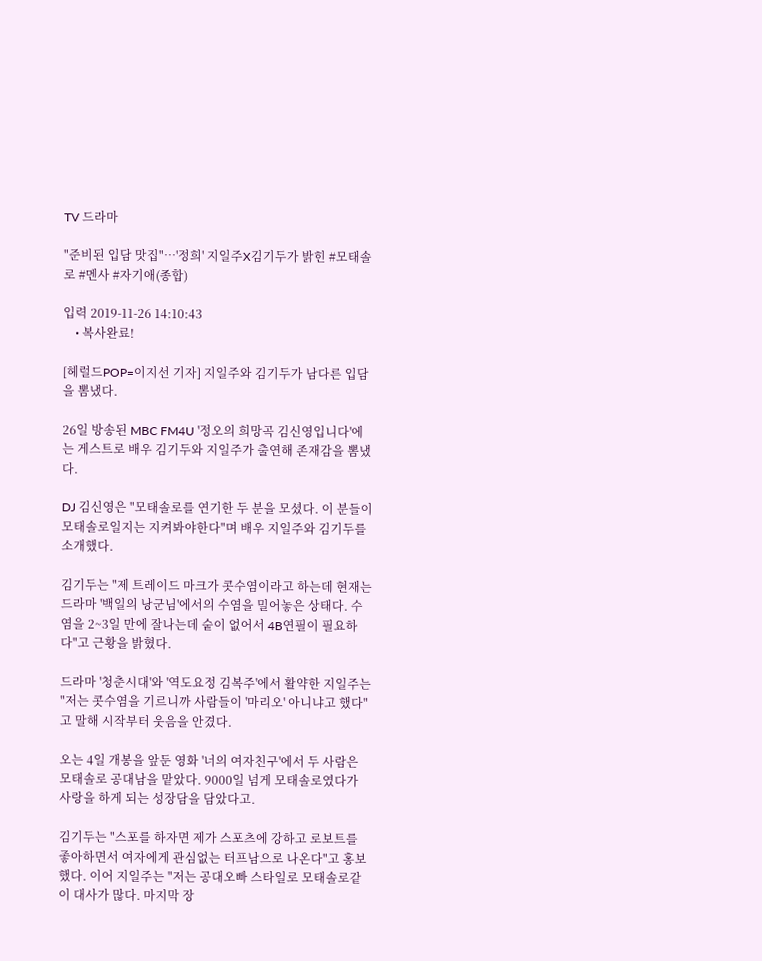TV 드라마

"준비된 입담 맛집"…'정희' 지일주X김기두가 밝힌 #모태솔로 #멘사 #자기애(종합)

입력 2019-11-26 14:10:43
    • 복사완료!

[헤럴드POP=이지선 기자] 지일주와 김기두가 남다른 입담을 뽐냈다.

26일 방송된 MBC FM4U '정오의 희망곡 김신영입니다'에는 게스트로 배우 김기두와 지일주가 출연해 존재감을 뽐냈다.

DJ 김신영은 "모태솔로를 연기한 두 분을 모셨다. 이 분들이 모태솔로일지는 지켜봐야한다"며 배우 지일주와 김기두를 소개했다.

김기두는 "제 트레이드 마크가 콧수염이라고 하는데 현재는 드라마 '백일의 낭군님'에서의 수염을 밀어놓은 상태다. 수염을 2~3일 만에 잘나는데 숱이 없어서 4B연필이 필요하다"고 근황을 밝혔다.

드라마 '청춘시대'와 '역도요정 김복주'에서 활약한 지일주는 "저는 콧수염을 기르니까 사람들이 '마리오' 아니냐고 했다"고 말해 시작부터 웃음을 안겼다.

오는 4일 개봉을 앞둔 영화 '너의 여자친구'에서 두 사람은 모태솔로 공대남을 맡았다. 9000일 넘게 모태솔로였다가 사랑을 하게 되는 성장담을 담았다고.

김기두는 "스포를 하자면 제가 스포츠에 강하고 로보트를 좋아하면서 여자에게 관심없는 터프남으로 나온다"고 홍보했다. 이어 지일주는 "저는 공대오빠 스타일로 모태솔로같이 대사가 많다. 마지막 장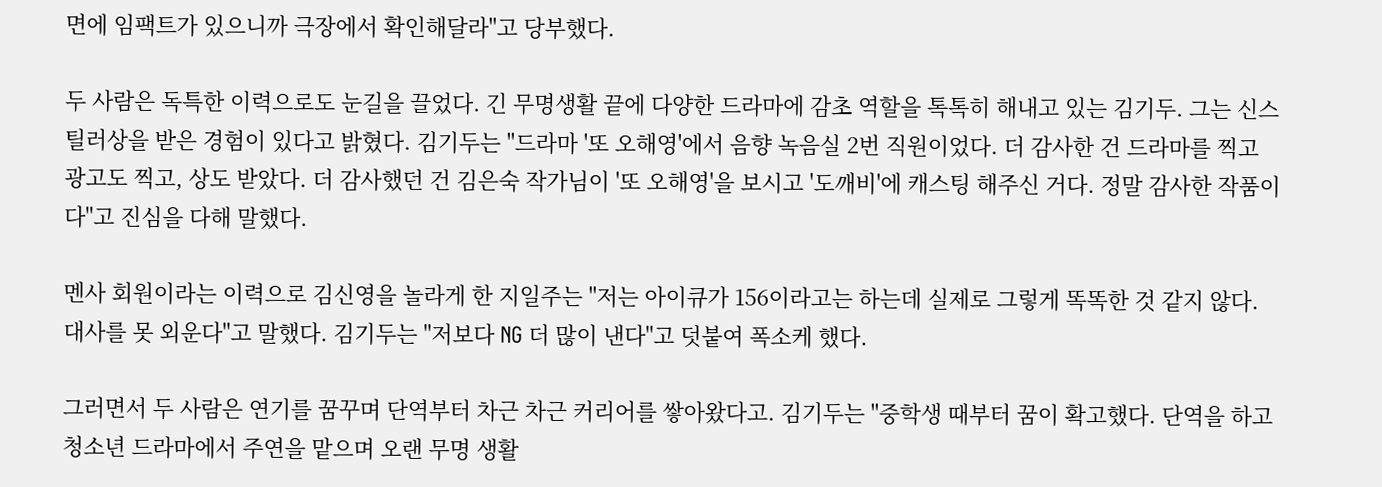면에 임팩트가 있으니까 극장에서 확인해달라"고 당부했다.

두 사람은 독특한 이력으로도 눈길을 끌었다. 긴 무명생활 끝에 다양한 드라마에 감초 역할을 톡톡히 해내고 있는 김기두. 그는 신스틸러상을 받은 경험이 있다고 밝혔다. 김기두는 "드라마 '또 오해영'에서 음향 녹음실 2번 직원이었다. 더 감사한 건 드라마를 찍고 광고도 찍고, 상도 받았다. 더 감사했던 건 김은숙 작가님이 '또 오해영'을 보시고 '도깨비'에 캐스팅 해주신 거다. 정말 감사한 작품이다"고 진심을 다해 말했다.

멘사 회원이라는 이력으로 김신영을 놀라게 한 지일주는 "저는 아이큐가 156이라고는 하는데 실제로 그렇게 똑똑한 것 같지 않다. 대사를 못 외운다"고 말했다. 김기두는 "저보다 NG 더 많이 낸다"고 덧붙여 폭소케 했다.

그러면서 두 사람은 연기를 꿈꾸며 단역부터 차근 차근 커리어를 쌓아왔다고. 김기두는 "중학생 때부터 꿈이 확고했다. 단역을 하고 청소년 드라마에서 주연을 맡으며 오랜 무명 생활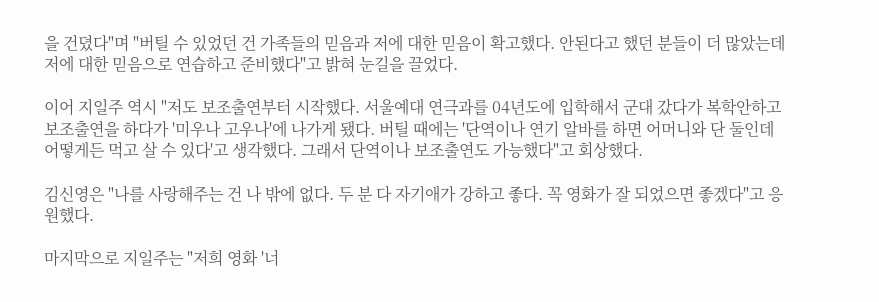을 건뎠다"며 "버틸 수 있었던 건 가족들의 믿음과 저에 대한 믿음이 확고했다. 안된다고 했던 분들이 더 많았는데 저에 대한 믿음으로 연습하고 준비했다"고 밝혀 눈길을 끌었다.

이어 지일주 역시 "저도 보조출연부터 시작했다. 서울예대 연극과를 04년도에 입학해서 군대 갔다가 복학안하고 보조출연을 하다가 '미우나 고우나'에 나가게 됐다. 버틸 때에는 '단역이나 연기 알바를 하면 어머니와 단 둘인데 어떻게든 먹고 살 수 있다'고 생각했다. 그래서 단역이나 보조출연도 가능했다"고 회상했다.

김신영은 "나를 사랑해주는 건 나 밖에 없다. 두 분 다 자기애가 강하고 좋다. 꼭 영화가 잘 되었으면 좋겠다"고 응원했다.

마지막으로 지일주는 "저희 영화 '너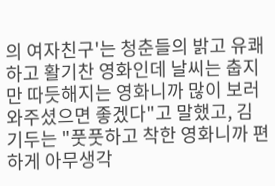의 여자친구'는 청춘들의 밝고 유쾌하고 활기찬 영화인데 날씨는 춥지만 따듯해지는 영화니까 많이 보러 와주셨으면 좋겠다"고 말했고, 김기두는 "풋풋하고 착한 영화니까 편하게 아무생각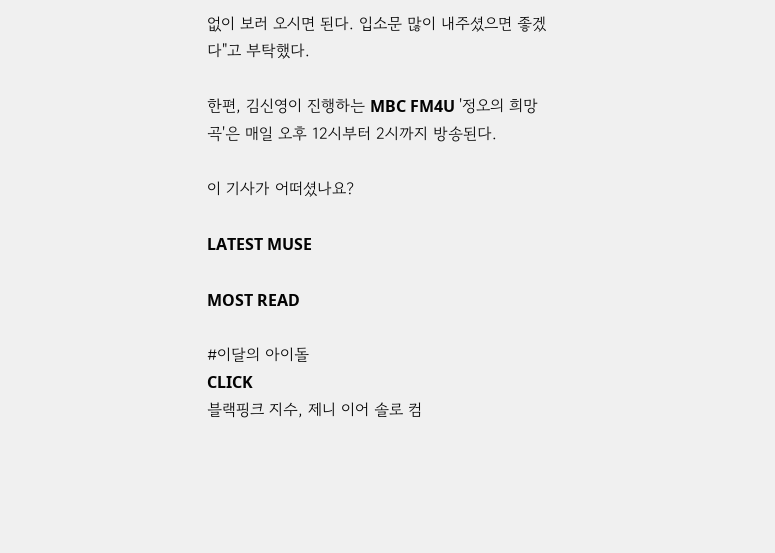없이 보러 오시면 된다. 입소문 많이 내주셨으면 좋겠다"고 부탁했다.

한편, 김신영이 진행하는 MBC FM4U '정오의 희망곡'은 매일 오후 12시부터 2시까지 방송된다.

이 기사가 어떠셨나요?

LATEST MUSE

MOST READ

#이달의 아이돌
CLICK
블랙핑크 지수, 제니 이어 솔로 컴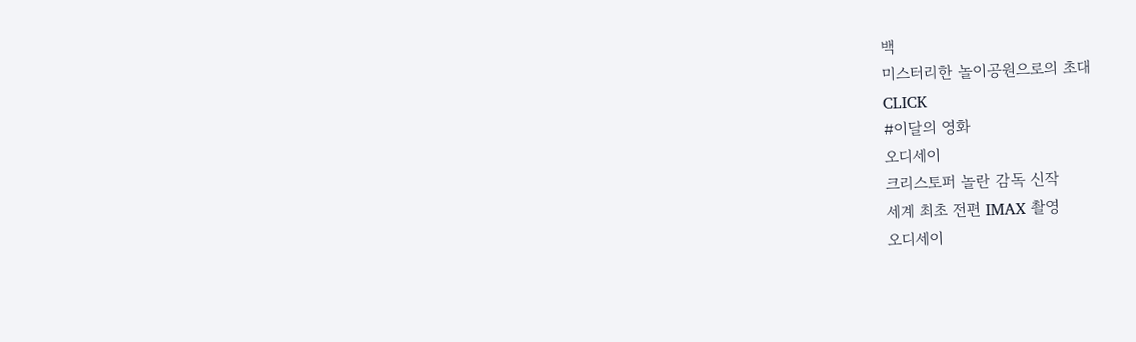백
미스터리한 놀이공원으로의 초대
CLICK
#이달의 영화
오디세이
크리스토퍼 놀란 감독 신작
세계 최초 전편 IMAX 촬영
오디세이